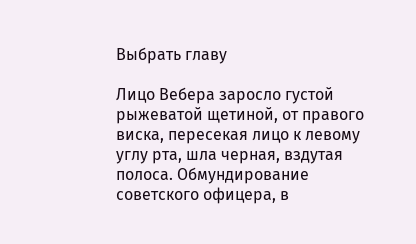Выбрать главу

Лицо Вебера заросло густой рыжеватой щетиной, от правого виска, пересекая лицо к левому углу рта, шла черная, вздутая полоса. Обмундирование советского офицера, в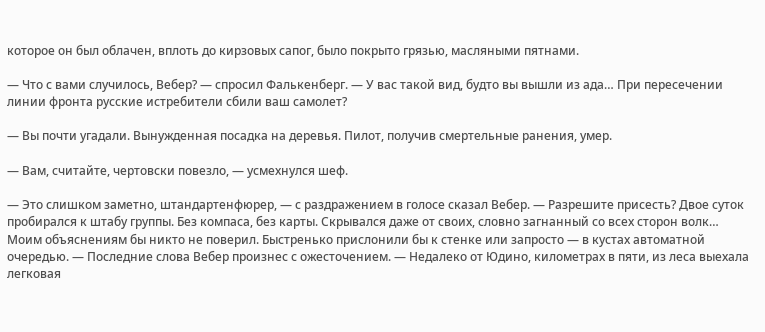которое он был облачен, вплоть до кирзовых сапог, было покрыто грязью, масляными пятнами.

— Что с вами случилось, Вебер? — спросил Фалькенберг. — У вас такой вид, будто вы вышли из ада… При пересечении линии фронта русские истребители сбили ваш самолет?

— Вы почти угадали. Вынужденная посадка на деревья. Пилот, получив смертельные ранения, умер.

— Вам, считайте, чертовски повезло, — усмехнулся шеф.

— Это слишком заметно, штандартенфюрер, — с раздражением в голосе сказал Вебер. — Разрешите присесть? Двое суток пробирался к штабу группы. Без компаса, без карты. Скрывался даже от своих, словно загнанный со всех сторон волк… Моим объяснениям бы никто не поверил. Быстренько прислонили бы к стенке или запросто — в кустах автоматной очередью. — Последние слова Вебер произнес с ожесточением. — Недалеко от Юдино, километрах в пяти, из леса выехала легковая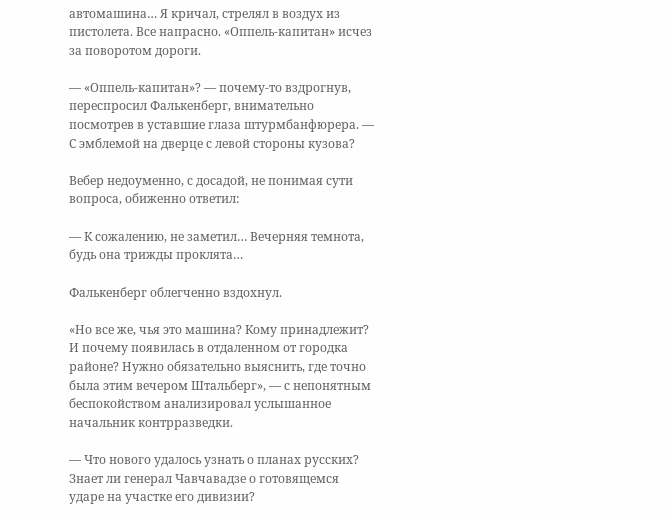автомашина… Я кричал, стрелял в воздух из пистолета. Все напрасно. «Оппель-капитан» исчез за поворотом дороги.

— «Оппель-капитан»? — почему-то вздрогнув, переспросил Фалькенберг, внимательно посмотрев в уставшие глаза штурмбанфюрера. — С эмблемой на дверце с левой стороны кузова?

Вебер недоуменно, с досадой, не понимая сути вопроса, обиженно ответил:

— К сожалению, не заметил… Вечерняя темнота, будь она трижды проклята…

Фалькенберг облегченно вздохнул.

«Но все же, чья это машина? Кому принадлежит? И почему появилась в отдаленном от городка районе? Нужно обязательно выяснить, где точно была этим вечером Штальберг», — с непонятным беспокойством анализировал услышанное начальник контрразведки.

— Что нового удалось узнать о планах русских? Знает ли генерал Чавчавадзе о готовящемся ударе на участке его дивизии?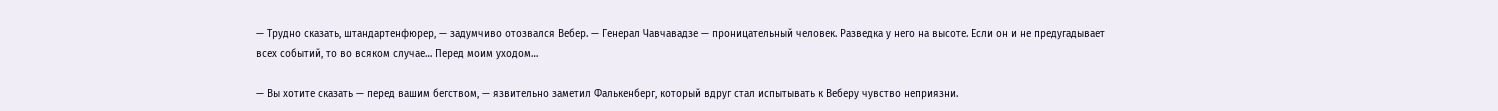— Трудно сказать, штандартенфюрер, — задумчиво отозвался Вебер. — Генерал Чавчавадзе — проницательный человек. Разведка у него на высоте. Если он и не предугадывает всех событий, то во всяком случае… Перед моим уходом…

— Вы хотите сказать — перед вашим бегством, — язвительно заметил Фалькенберг, который вдруг стал испытывать к Веберу чувство неприязни.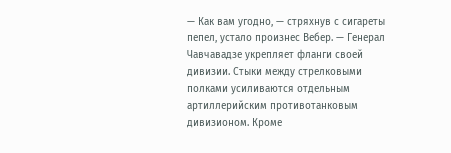— Как вам угодно, — стряхнув с сигареты пепел, устало произнес Вебер. — Генерал Чавчавадзе укрепляет фланги своей дивизии. Стыки между стрелковыми полками усиливаются отдельным артиллерийским противотанковым дивизионом. Кроме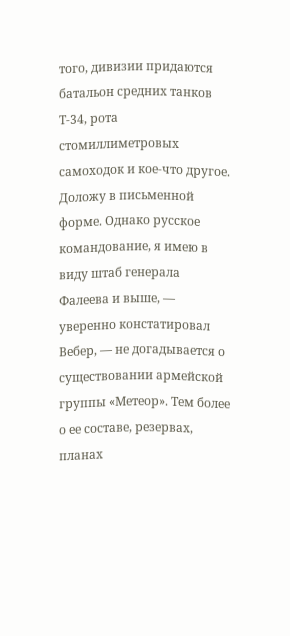того, дивизии придаются батальон средних танков Т-34, рота стомиллиметровых самоходок и кое-что другое. Доложу в письменной форме. Однако русское командование, я имею в виду штаб генерала Фалеева и выше, — уверенно констатировал Вебер, — не догадывается о существовании армейской группы «Метеор». Тем более о ее составе, резервах, планах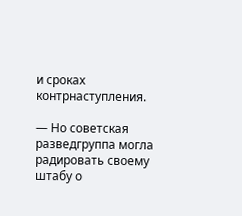и сроках контрнаступления.

— Но советская разведгруппа могла радировать своему штабу о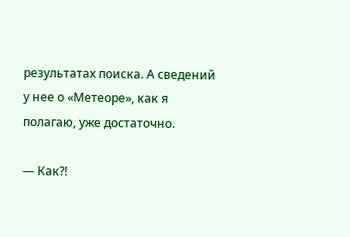результатах поиска. А сведений у нее о «Метеоре», как я полагаю, уже достаточно.

— Как?!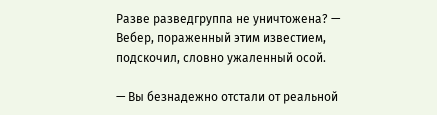Разве разведгруппа не уничтожена? — Вебер, пораженный этим известием, подскочил, словно ужаленный осой.

— Вы безнадежно отстали от реальной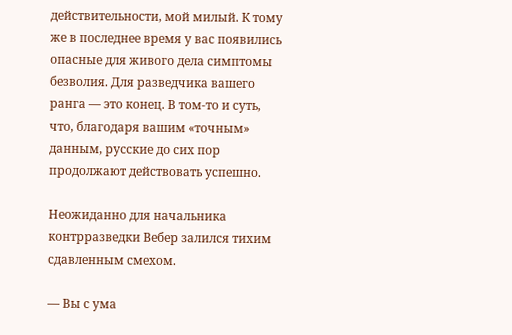действительности, мой милый. К тому же в последнее время у вас появились опасные для живого дела симптомы безволия. Для разведчика вашего ранга — это конец. В том-то и суть, что, благодаря вашим «точным» данным, русские до сих пор продолжают действовать успешно.

Неожиданно для начальника контрразведки Вебер залился тихим сдавленным смехом.

— Вы с ума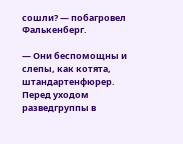сошли? — побагровел Фалькенберг.

— Они беспомощны и слепы, как котята, штандартенфюрер. Перед уходом разведгруппы в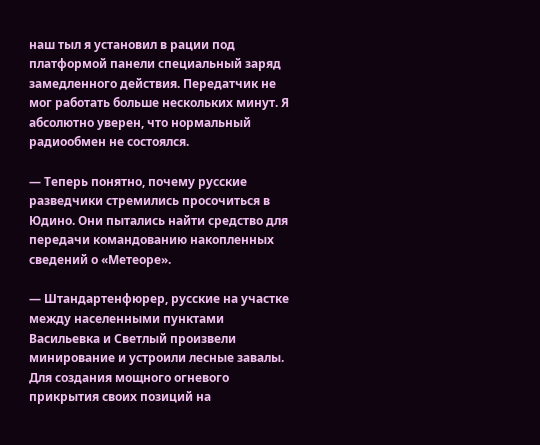наш тыл я установил в рации под платформой панели специальный заряд замедленного действия. Передатчик не мог работать больше нескольких минут. Я абсолютно уверен, что нормальный радиообмен не состоялся.

— Теперь понятно, почему русские разведчики стремились просочиться в Юдино. Они пытались найти средство для передачи командованию накопленных сведений о «Метеоре».

— Штандартенфюрер, русские на участке между населенными пунктами Васильевка и Светлый произвели минирование и устроили лесные завалы. Для создания мощного огневого прикрытия своих позиций на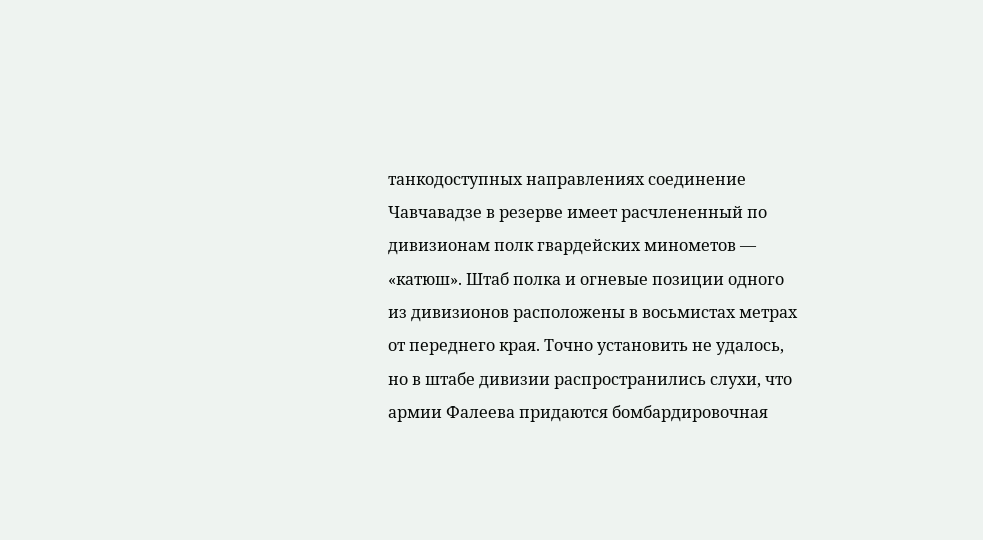танкодоступных направлениях соединение Чавчавадзе в резерве имеет расчлененный по дивизионам полк гвардейских минометов — «катюш». Штаб полка и огневые позиции одного из дивизионов расположены в восьмистах метрах от переднего края. Точно установить не удалось, но в штабе дивизии распространились слухи, что армии Фалеева придаются бомбардировочная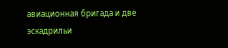авиационная бригада и две эскадрильи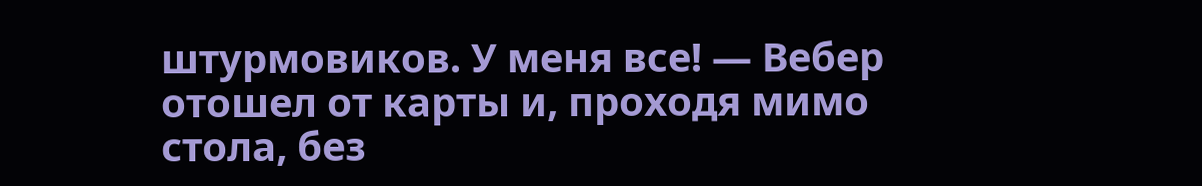штурмовиков. У меня все! — Вебер отошел от карты и, проходя мимо стола, без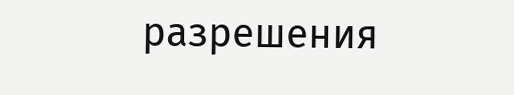разрешения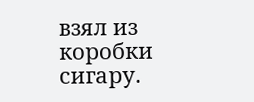взял из коробки сигару.